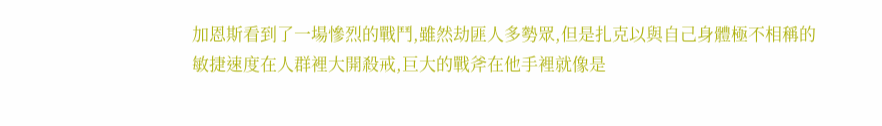加恩斯看到了一場慘烈的戰鬥,雖然劫匪人多勢眾,但是扎克以與自己身體極不相稱的敏捷速度在人群裡大開殺戒,巨大的戰斧在他手裡就像是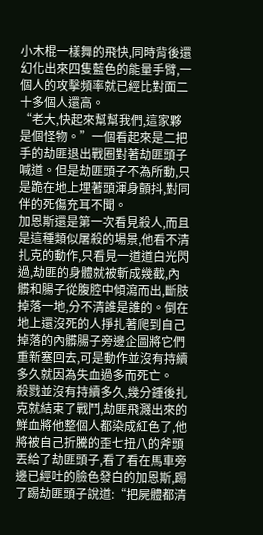小木棍一樣舞的飛快,同時背後還幻化出來四隻藍色的能量手臂,一個人的攻擊頻率就已經比對面二十多個人還高。
“老大,快起來幫幫我們,這家夥是個怪物。”一個看起來是二把手的劫匪退出戰圈對著劫匪頭子喊道。但是劫匪頭子不為所動,只是跪在地上埋著頭渾身顫抖,對同伴的死傷充耳不聞。
加恩斯還是第一次看見殺人,而且是這種類似屠殺的場景,他看不清扎克的動作,只看見一道道白光閃過,劫匪的身體就被斬成幾截,內髒和腸子從腹腔中傾瀉而出,斷肢掉落一地,分不清誰是誰的。倒在地上還沒死的人掙扎著爬到自己掉落的內髒腸子旁邊企圖將它們重新塞回去,可是動作並沒有持續多久就因為失血過多而死亡。
殺戮並沒有持續多久,幾分鍾後扎克就結束了戰鬥,劫匪飛濺出來的鮮血將他整個人都染成紅色了,他將被自己折騰的歪七扭八的斧頭丟給了劫匪頭子,看了看在馬車旁邊已經吐的臉色發白的加恩斯,踢了踢劫匪頭子說道:“把屍體都清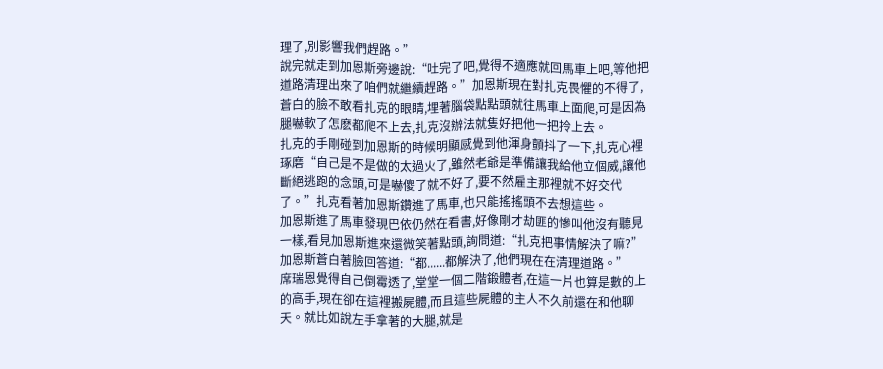理了,別影響我們趕路。”
說完就走到加恩斯旁邊說:“吐完了吧,覺得不適應就回馬車上吧,等他把道路清理出來了咱們就繼續趕路。”加恩斯現在對扎克畏懼的不得了,蒼白的臉不敢看扎克的眼睛,埋著腦袋點點頭就往馬車上面爬,可是因為腿嚇軟了怎麽都爬不上去,扎克沒辦法就隻好把他一把拎上去。
扎克的手剛碰到加恩斯的時候明顯感覺到他渾身顫抖了一下,扎克心裡琢磨“自己是不是做的太過火了,雖然老爺是準備讓我給他立個威,讓他斷絕逃跑的念頭,可是嚇傻了就不好了,要不然雇主那裡就不好交代了。”扎克看著加恩斯鑽進了馬車,也只能搖搖頭不去想這些。
加恩斯進了馬車發現巴依仍然在看書,好像剛才劫匪的慘叫他沒有聽見一樣,看見加恩斯進來還微笑著點頭,詢問道:“扎克把事情解決了嘛?”加恩斯蒼白著臉回答道:“都......都解決了,他們現在在清理道路。”
席瑞恩覺得自己倒霉透了,堂堂一個二階鍛體者,在這一片也算是數的上的高手,現在卻在這裡搬屍體,而且這些屍體的主人不久前還在和他聊天。就比如說左手拿著的大腿,就是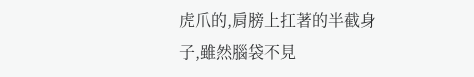虎爪的,肩膀上扛著的半截身子,雖然腦袋不見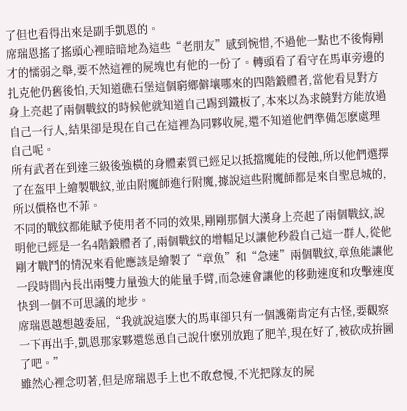了但也看得出來是副手凱恩的。
席瑞恩搖了搖頭心裡暗暗地為這些“老朋友”感到惋惜,不過他一點也不後悔剛才的懦弱之舉,要不然這裡的屍塊也有他的一份了。轉頭看了看守在馬車旁邊的扎克他仍舊後怕,天知道礁石堡這個窮鄉僻壤哪來的四階鍛體者,當他看見對方身上亮起了兩個戰紋的時候他就知道自己踢到鐵板了,本來以為求饒對方能放過自己一行人,結果卻是現在自己在這裡為同夥收屍,還不知道他們準備怎麽處理自己呢。
所有武者在到達三級後強橫的身體素質已經足以抵擋魔能的侵蝕,所以他們選擇了在盔甲上繪製戰紋,並由附魔師進行附魔,據說這些附魔師都是來自聖息城的,所以價格也不菲。
不同的戰紋都能賦予使用者不同的效果,剛剛那個大漢身上亮起了兩個戰紋,說明他已經是一名4階鍛體者了,兩個戰紋的增幅足以讓他秒殺自己這一群人,從他剛才戰鬥的情況來看他應該是繪製了“章魚”和“急速”兩個戰紋,章魚能讓他一段時間內長出兩雙力量強大的能量手臂,而急速會讓他的移動速度和攻擊速度快到一個不可思議的地步。
席瑞恩越想越委屈,“我就說這麽大的馬車卻只有一個護衛肯定有古怪,要觀察一下再出手,凱恩那家夥還慫恿自己說什麽別放跑了肥羊,現在好了,被砍成拚圖了吧。”
雖然心裡念叨著,但是席瑞恩手上也不敢怠慢,不光把隊友的屍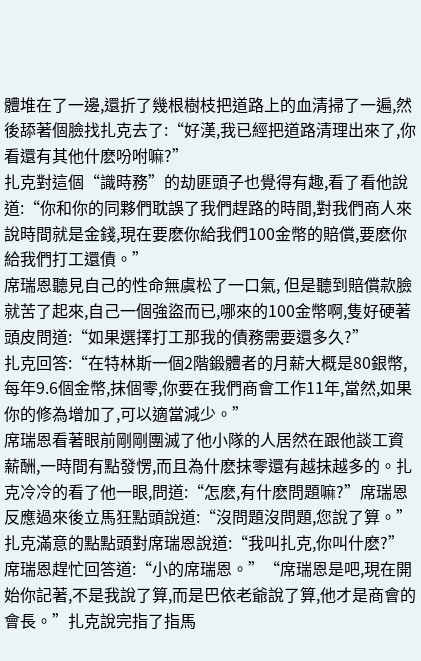體堆在了一邊,還折了幾根樹枝把道路上的血清掃了一遍,然後舔著個臉找扎克去了:“好漢,我已經把道路清理出來了,你看還有其他什麽吩咐嘛?”
扎克對這個“識時務”的劫匪頭子也覺得有趣,看了看他說道:“你和你的同夥們耽誤了我們趕路的時間,對我們商人來說時間就是金錢,現在要麽你給我們100金幣的賠償,要麽你給我們打工還債。”
席瑞恩聽見自己的性命無虞松了一口氣, 但是聽到賠償款臉就苦了起來,自己一個強盜而已,哪來的100金幣啊,隻好硬著頭皮問道:“如果選擇打工那我的債務需要還多久?”
扎克回答:“在特林斯一個2階鍛體者的月薪大概是80銀幣,每年9.6個金幣,抹個零,你要在我們商會工作11年,當然,如果你的修為增加了,可以適當減少。”
席瑞恩看著眼前剛剛團滅了他小隊的人居然在跟他談工資薪酬,一時間有點發愣,而且為什麽抹零還有越抹越多的。扎克冷冷的看了他一眼,問道:“怎麽,有什麽問題嘛?”席瑞恩反應過來後立馬狂點頭說道:“沒問題沒問題,您說了算。”扎克滿意的點點頭對席瑞恩說道:“我叫扎克,你叫什麽?”席瑞恩趕忙回答道:“小的席瑞恩。”“席瑞恩是吧,現在開始你記著,不是我說了算,而是巴依老爺說了算,他才是商會的會長。”扎克說完指了指馬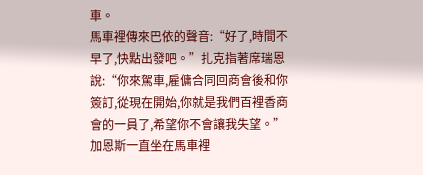車。
馬車裡傳來巴依的聲音:“好了,時間不早了,快點出發吧。”扎克指著席瑞恩說:“你來駕車,雇傭合同回商會後和你簽訂,從現在開始,你就是我們百裡香商會的一員了,希望你不會讓我失望。”
加恩斯一直坐在馬車裡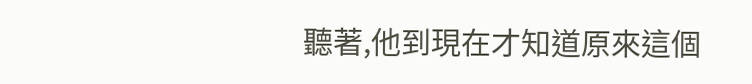聽著,他到現在才知道原來這個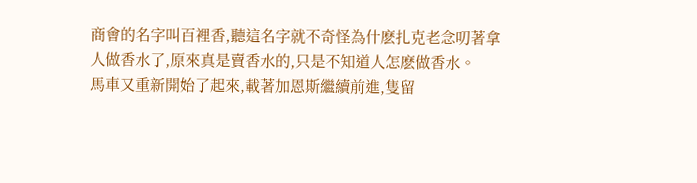商會的名字叫百裡香,聽這名字就不奇怪為什麽扎克老念叨著拿人做香水了,原來真是賣香水的,只是不知道人怎麽做香水。
馬車又重新開始了起來,載著加恩斯繼續前進,隻留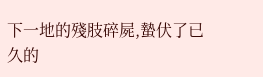下一地的殘肢碎屍,蟄伏了已久的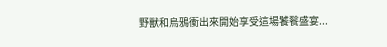野獸和烏鴉衝出來開始享受這場饕餮盛宴...